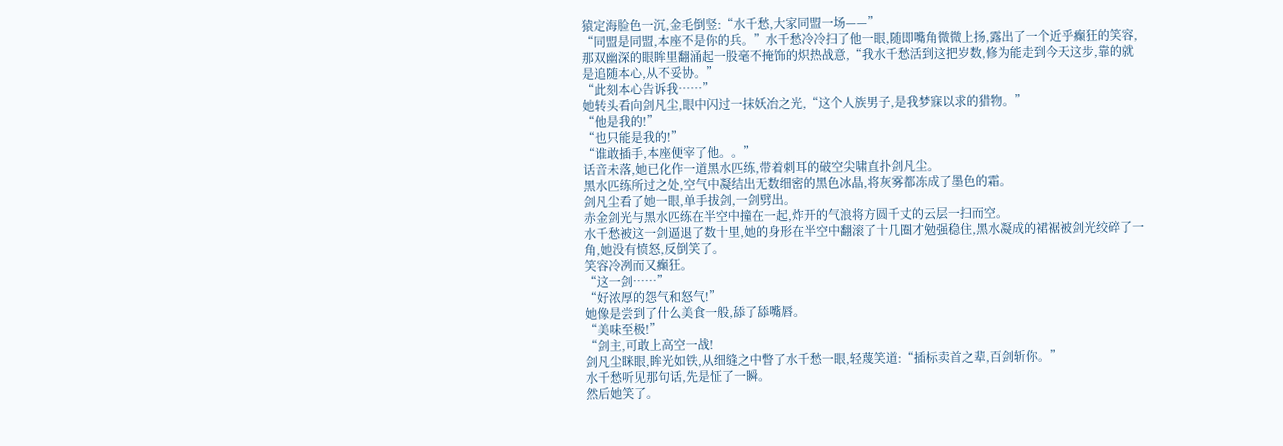猿定海脸色一沉,金毛倒竖:“水千愁,大家同盟一场——”
“同盟是同盟,本座不是你的兵。”水千愁冷冷扫了他一眼,随即嘴角微微上扬,露出了一个近乎癫狂的笑容,那双幽深的眼眸里翻涌起一股毫不掩饰的炽热战意,“我水千愁活到这把岁数,修为能走到今天这步,靠的就是追随本心,从不妥协。”
“此刻本心告诉我……”
她转头看向剑凡尘,眼中闪过一抹妖冶之光,“这个人族男子,是我梦寐以求的猎物。”
“他是我的!”
“也只能是我的!”
“谁敢插手,本座便宰了他。。”
话音未落,她已化作一道黑水匹练,带着刺耳的破空尖啸直扑剑凡尘。
黑水匹练所过之处,空气中凝结出无数细密的黑色冰晶,将灰雾都冻成了墨色的霜。
剑凡尘看了她一眼,单手拔剑,一剑劈出。
赤金剑光与黑水匹练在半空中撞在一起,炸开的气浪将方圆千丈的云层一扫而空。
水千愁被这一剑逼退了数十里,她的身形在半空中翻滚了十几圈才勉强稳住,黑水凝成的裙裾被剑光绞碎了一角,她没有愤怒,反倒笑了。
笑容冷冽而又癫狂。
“这一剑……”
“好浓厚的怨气和怒气!”
她像是尝到了什么美食一般,舔了舔嘴唇。
“美味至极!”
“剑主,可敢上高空一战!
剑凡尘眯眼,眸光如铁,从细缝之中瞥了水千愁一眼,轻蔑笑道:“插标卖首之辈,百剑斩你。”
水千愁听见那句话,先是怔了一瞬。
然后她笑了。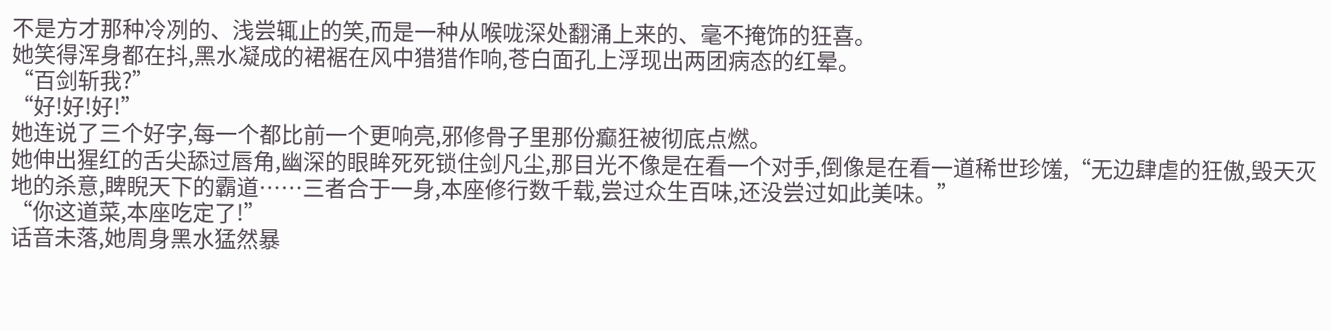不是方才那种冷冽的、浅尝辄止的笑,而是一种从喉咙深处翻涌上来的、毫不掩饰的狂喜。
她笑得浑身都在抖,黑水凝成的裙裾在风中猎猎作响,苍白面孔上浮现出两团病态的红晕。
“百剑斩我?”
“好!好!好!”
她连说了三个好字,每一个都比前一个更响亮,邪修骨子里那份癫狂被彻底点燃。
她伸出猩红的舌尖舔过唇角,幽深的眼眸死死锁住剑凡尘,那目光不像是在看一个对手,倒像是在看一道稀世珍馐,“无边肆虐的狂傲,毁天灭地的杀意,睥睨天下的霸道……三者合于一身,本座修行数千载,尝过众生百味,还没尝过如此美味。”
“你这道菜,本座吃定了!”
话音未落,她周身黑水猛然暴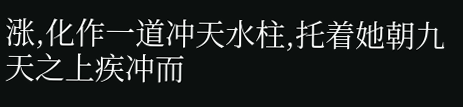涨,化作一道冲天水柱,托着她朝九天之上疾冲而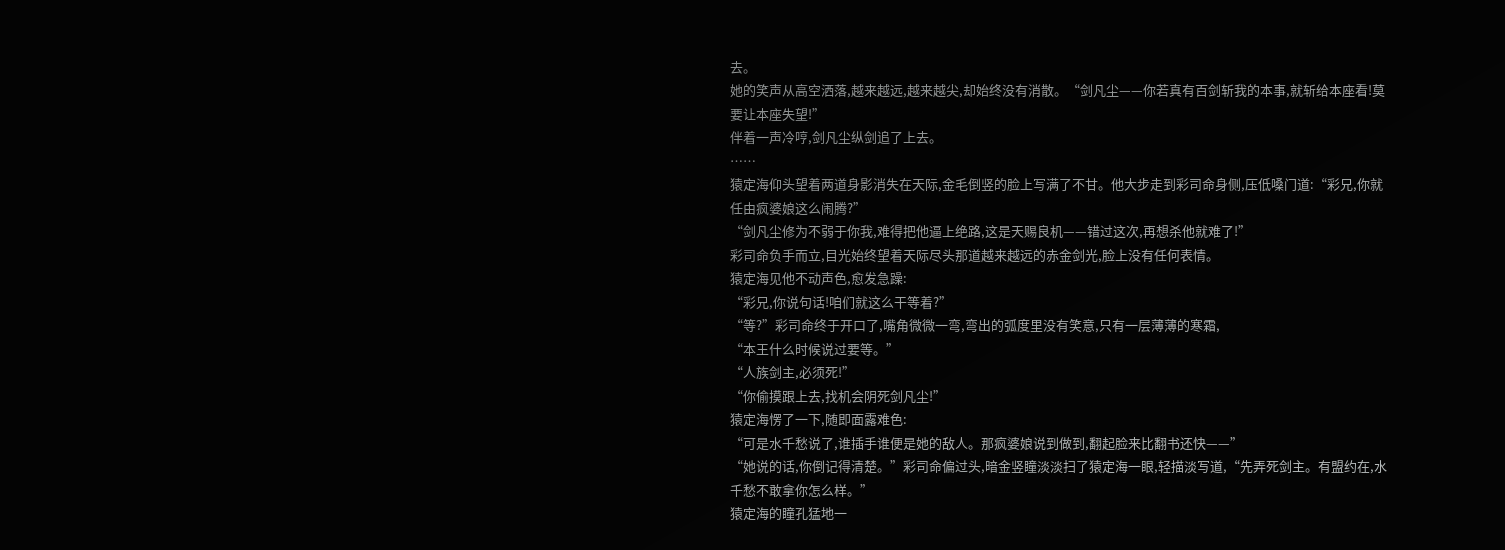去。
她的笑声从高空洒落,越来越远,越来越尖,却始终没有消散。“剑凡尘——你若真有百剑斩我的本事,就斩给本座看!莫要让本座失望!”
伴着一声冷哼,剑凡尘纵剑追了上去。
……
猿定海仰头望着两道身影消失在天际,金毛倒竖的脸上写满了不甘。他大步走到彩司命身侧,压低嗓门道:“彩兄,你就任由疯婆娘这么闹腾?”
“剑凡尘修为不弱于你我,难得把他逼上绝路,这是天赐良机——错过这次,再想杀他就难了!”
彩司命负手而立,目光始终望着天际尽头那道越来越远的赤金剑光,脸上没有任何表情。
猿定海见他不动声色,愈发急躁:
“彩兄,你说句话!咱们就这么干等着?”
“等?”彩司命终于开口了,嘴角微微一弯,弯出的弧度里没有笑意,只有一层薄薄的寒霜,
“本王什么时候说过要等。”
“人族剑主,必须死!”
“你偷摸跟上去,找机会阴死剑凡尘!”
猿定海愣了一下,随即面露难色:
“可是水千愁说了,谁插手谁便是她的敌人。那疯婆娘说到做到,翻起脸来比翻书还快——”
“她说的话,你倒记得清楚。”彩司命偏过头,暗金竖瞳淡淡扫了猿定海一眼,轻描淡写道,“先弄死剑主。有盟约在,水千愁不敢拿你怎么样。”
猿定海的瞳孔猛地一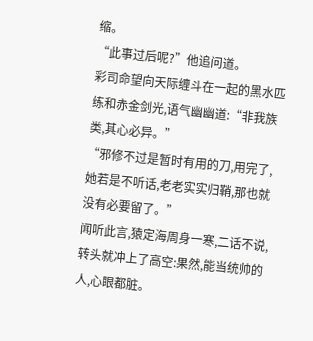缩。
“此事过后呢?”他追问道。
彩司命望向天际缠斗在一起的黑水匹练和赤金剑光,语气幽幽道:“非我族类,其心必异。”
“邪修不过是暂时有用的刀,用完了,她若是不听话,老老实实归鞘,那也就没有必要留了。”
闻听此言,猿定海周身一寒,二话不说,转头就冲上了高空:果然,能当统帅的人,心眼都脏。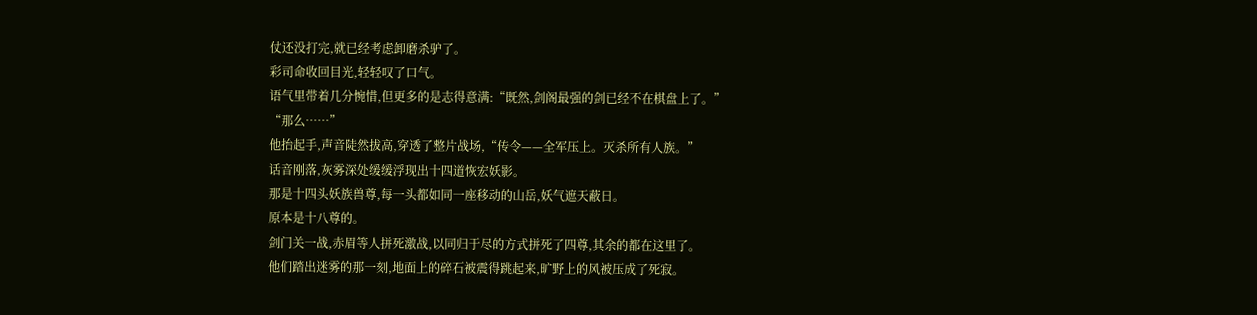仗还没打完,就已经考虑卸磨杀驴了。
彩司命收回目光,轻轻叹了口气。
语气里带着几分惋惜,但更多的是志得意满:“既然,剑阁最强的剑已经不在棋盘上了。”
“那么……”
他抬起手,声音陡然拔高,穿透了整片战场,“传令——全军压上。灭杀所有人族。”
话音刚落,灰雾深处缓缓浮现出十四道恢宏妖影。
那是十四头妖族兽尊,每一头都如同一座移动的山岳,妖气遮天蔽日。
原本是十八尊的。
剑门关一战,赤眉等人拼死激战,以同归于尽的方式拼死了四尊,其余的都在这里了。
他们踏出迷雾的那一刻,地面上的碎石被震得跳起来,旷野上的风被压成了死寂。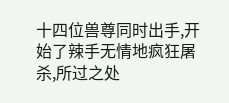十四位兽尊同时出手,开始了辣手无情地疯狂屠杀,所过之处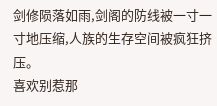剑修陨落如雨,剑阁的防线被一寸一寸地压缩,人族的生存空间被疯狂挤压。
喜欢别惹那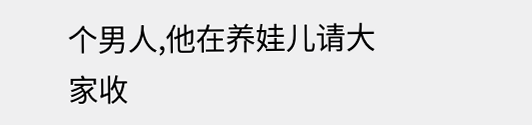个男人,他在养娃儿请大家收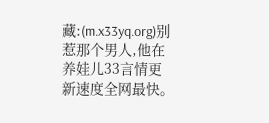藏:(m.x33yq.org)别惹那个男人,他在养娃儿33言情更新速度全网最快。